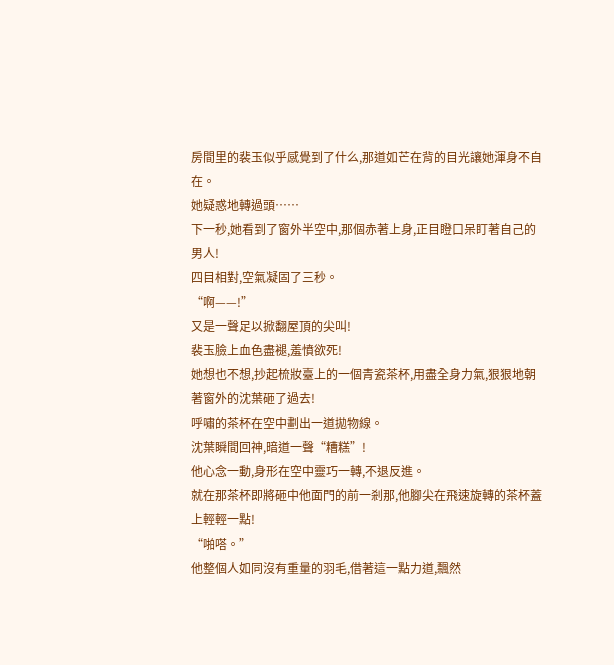房間里的裴玉似乎感覺到了什么,那道如芒在背的目光讓她渾身不自在。
她疑惑地轉過頭……
下一秒,她看到了窗外半空中,那個赤著上身,正目瞪口呆盯著自己的男人!
四目相對,空氣凝固了三秒。
“啊——!”
又是一聲足以掀翻屋頂的尖叫!
裴玉臉上血色盡褪,羞憤欲死!
她想也不想,抄起梳妝臺上的一個青瓷茶杯,用盡全身力氣,狠狠地朝著窗外的沈葉砸了過去!
呼嘯的茶杯在空中劃出一道拋物線。
沈葉瞬間回神,暗道一聲“糟糕”!
他心念一動,身形在空中靈巧一轉,不退反進。
就在那茶杯即將砸中他面門的前一剎那,他腳尖在飛速旋轉的茶杯蓋上輕輕一點!
“啪嗒。”
他整個人如同沒有重量的羽毛,借著這一點力道,飄然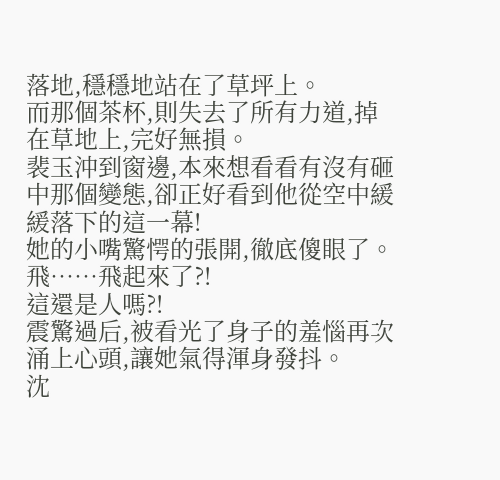落地,穩穩地站在了草坪上。
而那個茶杯,則失去了所有力道,掉在草地上,完好無損。
裴玉沖到窗邊,本來想看看有沒有砸中那個變態,卻正好看到他從空中緩緩落下的這一幕!
她的小嘴驚愕的張開,徹底傻眼了。
飛……飛起來了?!
這還是人嗎?!
震驚過后,被看光了身子的羞惱再次涌上心頭,讓她氣得渾身發抖。
沈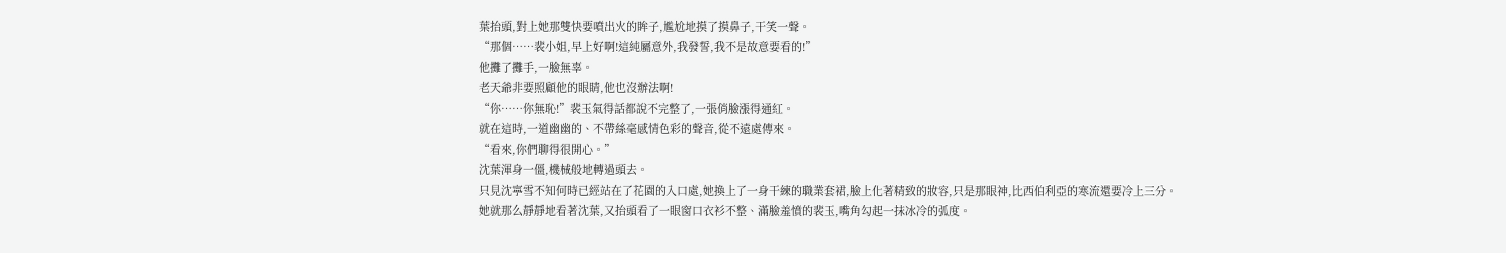葉抬頭,對上她那雙快要噴出火的眸子,尷尬地摸了摸鼻子,干笑一聲。
“那個……裴小姐,早上好啊!這純屬意外,我發誓,我不是故意要看的!”
他攤了攤手,一臉無辜。
老天爺非要照顧他的眼睛,他也沒辦法啊!
“你……你無恥!”裴玉氣得話都說不完整了,一張俏臉漲得通紅。
就在這時,一道幽幽的、不帶絲毫感情色彩的聲音,從不遠處傳來。
“看來,你們聊得很開心。”
沈葉渾身一僵,機械般地轉過頭去。
只見沈寧雪不知何時已經站在了花園的入口處,她換上了一身干練的職業套裙,臉上化著精致的妝容,只是那眼神,比西伯利亞的寒流還要冷上三分。
她就那么靜靜地看著沈葉,又抬頭看了一眼窗口衣衫不整、滿臉羞憤的裴玉,嘴角勾起一抹冰冷的弧度。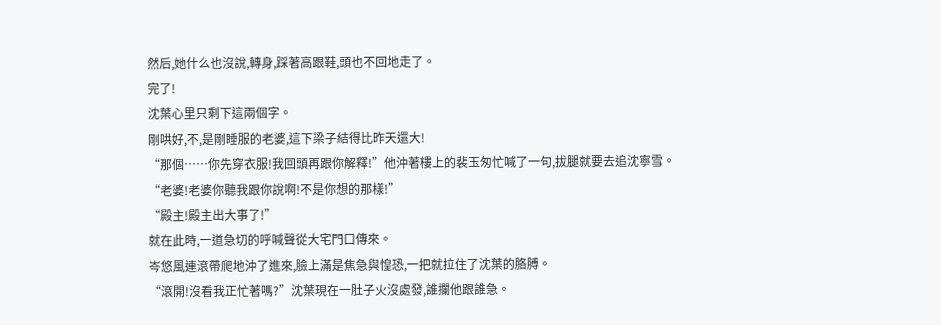然后,她什么也沒說,轉身,踩著高跟鞋,頭也不回地走了。
完了!
沈葉心里只剩下這兩個字。
剛哄好,不,是剛睡服的老婆,這下梁子結得比昨天還大!
“那個……你先穿衣服!我回頭再跟你解釋!”他沖著樓上的裴玉匆忙喊了一句,拔腿就要去追沈寧雪。
“老婆!老婆你聽我跟你說啊!不是你想的那樣!”
“殿主!殿主出大事了!”
就在此時,一道急切的呼喊聲從大宅門口傳來。
岑悠風連滾帶爬地沖了進來,臉上滿是焦急與惶恐,一把就拉住了沈葉的胳膊。
“滾開!沒看我正忙著嗎?”沈葉現在一肚子火沒處發,誰攔他跟誰急。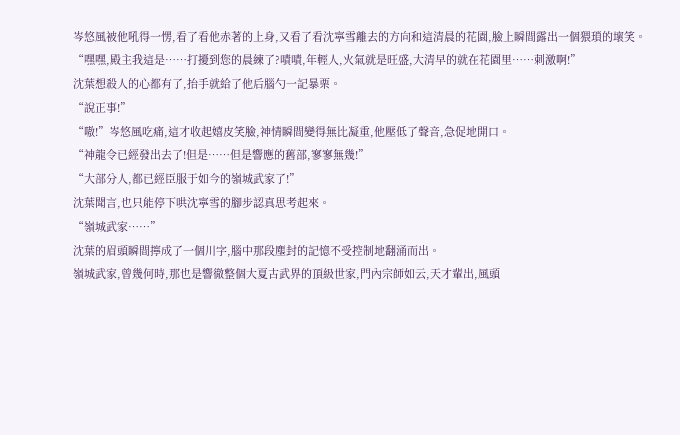岑悠風被他吼得一愣,看了看他赤著的上身,又看了看沈寧雪離去的方向和這清晨的花園,臉上瞬間露出一個猥瑣的壞笑。
“嘿嘿,殿主我這是……打擾到您的晨練了?嘖嘖,年輕人,火氣就是旺盛,大清早的就在花園里……刺激啊!”
沈葉想殺人的心都有了,抬手就給了他后腦勺一記暴栗。
“說正事!”
“嗷!”岑悠風吃痛,這才收起嬉皮笑臉,神情瞬間變得無比凝重,他壓低了聲音,急促地開口。
“神龍令已經發出去了!但是……但是響應的舊部,寥寥無幾!”
“大部分人,都已經臣服于如今的嶺城武家了!”
沈葉聞言,也只能停下哄沈寧雪的腳步認真思考起來。
“嶺城武家……”
沈葉的眉頭瞬間擰成了一個川字,腦中那段塵封的記憶不受控制地翻涌而出。
嶺城武家,曾幾何時,那也是響徹整個大夏古武界的頂級世家,門內宗師如云,天才輩出,風頭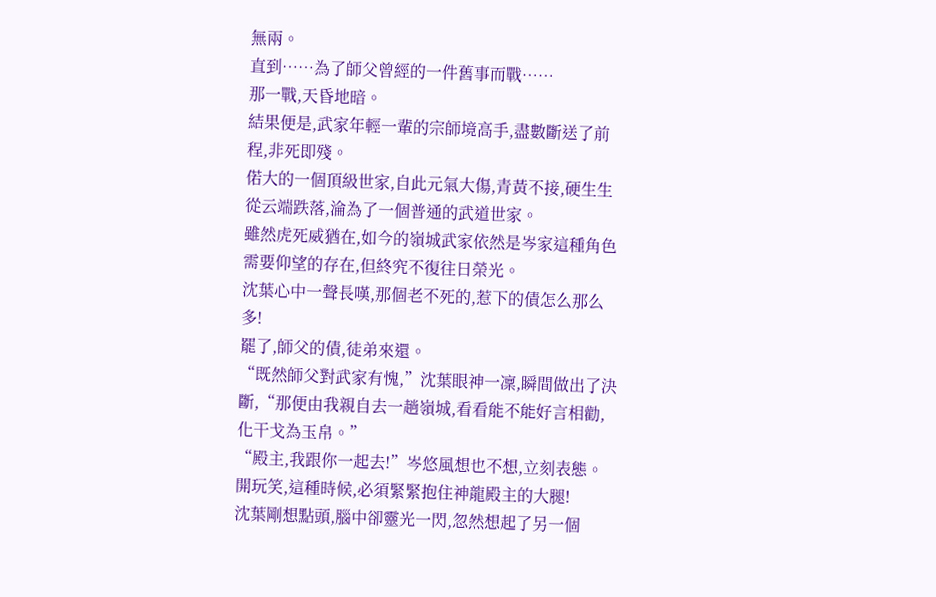無兩。
直到……為了師父曾經的一件舊事而戰……
那一戰,天昏地暗。
結果便是,武家年輕一輩的宗師境高手,盡數斷送了前程,非死即殘。
偌大的一個頂級世家,自此元氣大傷,青黃不接,硬生生從云端跌落,淪為了一個普通的武道世家。
雖然虎死威猶在,如今的嶺城武家依然是岑家這種角色需要仰望的存在,但終究不復往日榮光。
沈葉心中一聲長嘆,那個老不死的,惹下的債怎么那么多!
罷了,師父的債,徒弟來還。
“既然師父對武家有愧,”沈葉眼神一凜,瞬間做出了決斷,“那便由我親自去一趟嶺城,看看能不能好言相勸,化干戈為玉帛。”
“殿主,我跟你一起去!”岑悠風想也不想,立刻表態。
開玩笑,這種時候,必須緊緊抱住神龍殿主的大腿!
沈葉剛想點頭,腦中卻靈光一閃,忽然想起了另一個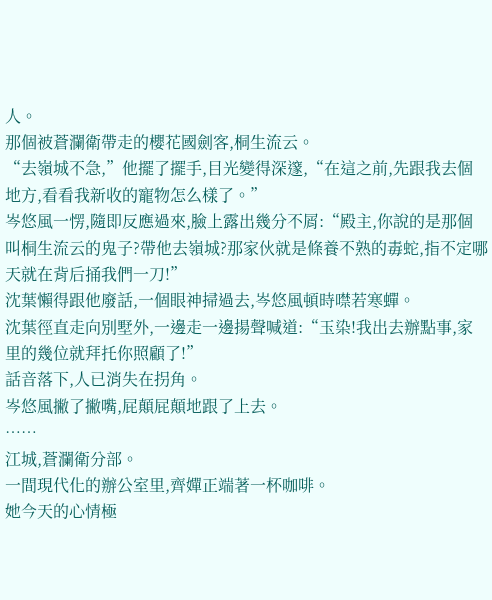人。
那個被蒼瀾衛帶走的櫻花國劍客,桐生流云。
“去嶺城不急,”他擺了擺手,目光變得深邃,“在這之前,先跟我去個地方,看看我新收的寵物怎么樣了。”
岑悠風一愣,隨即反應過來,臉上露出幾分不屑:“殿主,你說的是那個叫桐生流云的鬼子?帶他去嶺城?那家伙就是條養不熟的毒蛇,指不定哪天就在背后捅我們一刀!”
沈葉懶得跟他廢話,一個眼神掃過去,岑悠風頓時噤若寒蟬。
沈葉徑直走向別墅外,一邊走一邊揚聲喊道:“玉染!我出去辦點事,家里的幾位就拜托你照顧了!”
話音落下,人已消失在拐角。
岑悠風撇了撇嘴,屁顛屁顛地跟了上去。
……
江城,蒼瀾衛分部。
一間現代化的辦公室里,齊嬋正端著一杯咖啡。
她今天的心情極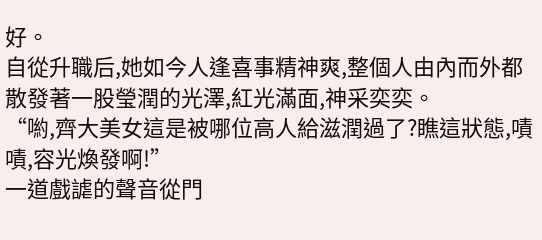好。
自從升職后,她如今人逢喜事精神爽,整個人由內而外都散發著一股瑩潤的光澤,紅光滿面,神采奕奕。
“喲,齊大美女這是被哪位高人給滋潤過了?瞧這狀態,嘖嘖,容光煥發啊!”
一道戲謔的聲音從門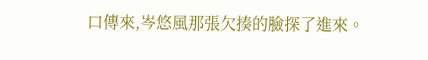口傳來,岑悠風那張欠揍的臉探了進來。